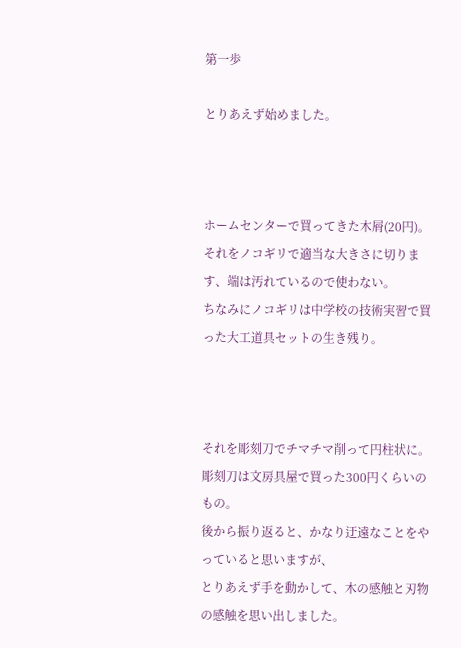第一歩

とりあえず始めました。



ホームセンターで買ってきた木屑(20円)。
それをノコギリで適当な大きさに切ります、端は汚れているので使わない。
ちなみにノコギリは中学校の技術実習で買った大工道具セットの生き残り。



それを彫刻刀でチマチマ削って円柱状に。
彫刻刀は文房具屋で買った300円くらいのもの。
後から振り返ると、かなり迂遠なことをやっていると思いますが、
とりあえず手を動かして、木の感触と刃物の感触を思い出しました。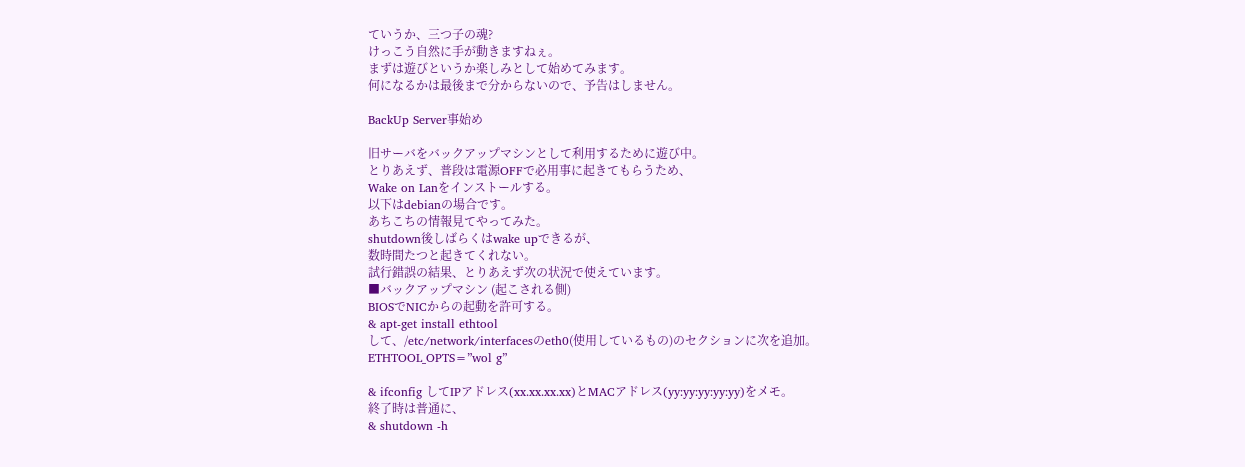ていうか、三つ子の魂?
けっこう自然に手が動きますねぇ。
まずは遊びというか楽しみとして始めてみます。
何になるかは最後まで分からないので、予告はしません。

BackUp Server事始め

旧サーバをバックアップマシンとして利用するために遊び中。
とりあえず、普段は電源OFFで必用事に起きてもらうため、
Wake on Lanをインストールする。
以下はdebianの場合です。
あちこちの情報見てやってみた。
shutdown後しばらくはwake upできるが、
数時間たつと起きてくれない。
試行錯誤の結果、とりあえず次の状況で使えています。
■バックアップマシン (起こされる側)
BIOSでNICからの起動を許可する。
& apt-get install ethtool
して、/etc/network/interfacesのeth0(使用しているもの)のセクションに次を追加。
ETHTOOL_OPTS=”wol g”

& ifconfig してIPアドレス(xx.xx.xx.xx)とMACアドレス(yy:yy:yy:yy:yy)をメモ。
終了時は普通に、
& shutdown -h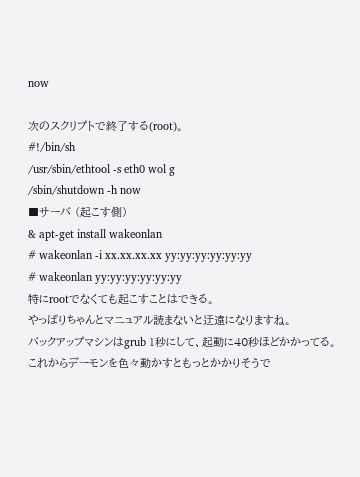now

次のスクリプトで終了する(root)。
#!/bin/sh
/usr/sbin/ethtool -s eth0 wol g
/sbin/shutdown -h now
■サーバ (起こす側)
& apt-get install wakeonlan
# wakeonlan -i xx.xx.xx.xx yy:yy:yy:yy:yy:yy
# wakeonlan yy:yy:yy:yy:yy:yy
特にrootでなくても起こすことはできる。
やっぱりちゃんとマニュアル読まないと迂遠になりますね。
バックアップマシンはgrub 1秒にして、起動に40秒ほどかかってる。
これからデーモンを色々動かすともっとかかりそうで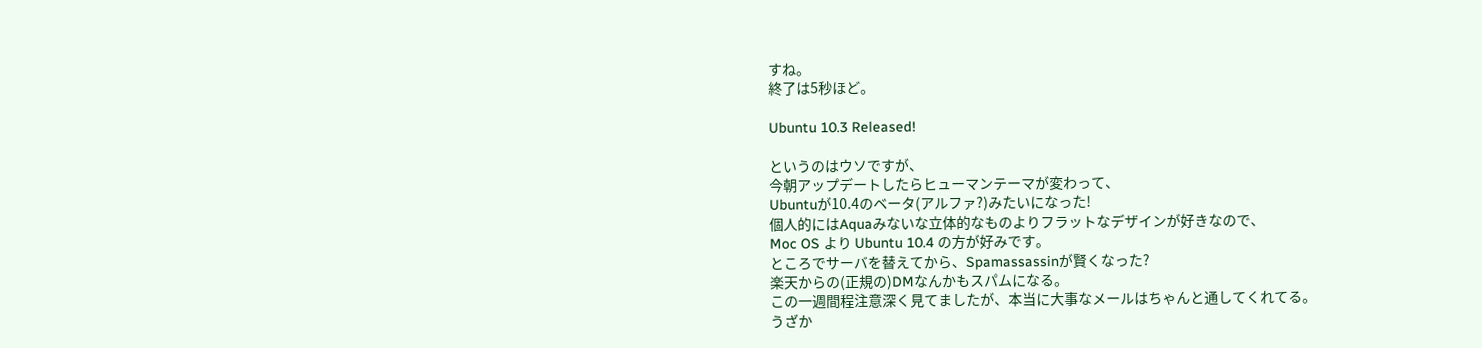すね。
終了は5秒ほど。

Ubuntu 10.3 Released!

というのはウソですが、
今朝アップデートしたらヒューマンテーマが変わって、
Ubuntuが10.4のベータ(アルファ?)みたいになった!
個人的にはAquaみないな立体的なものよりフラットなデザインが好きなので、
Moc OS より Ubuntu 10.4 の方が好みです。
ところでサーバを替えてから、Spamassassinが賢くなった?
楽天からの(正規の)DMなんかもスパムになる。
この一週間程注意深く見てましたが、本当に大事なメールはちゃんと通してくれてる。
うざか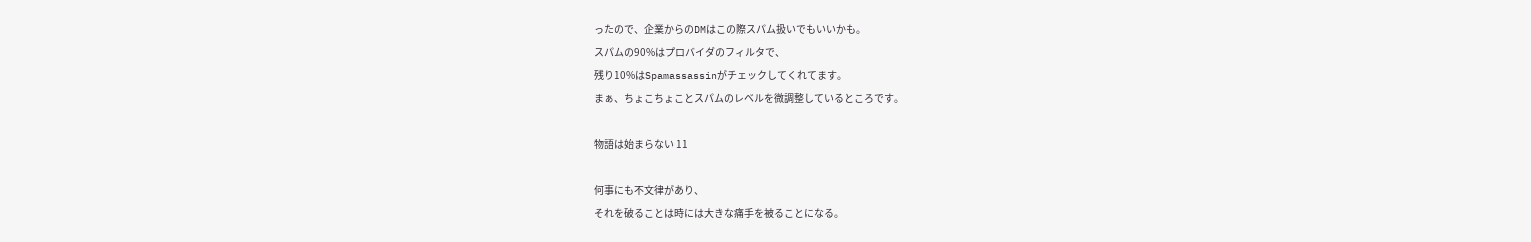ったので、企業からのDMはこの際スパム扱いでもいいかも。
スパムの90%はプロバイダのフィルタで、
残り10%はSpamassassinがチェックしてくれてます。
まぁ、ちょこちょことスパムのレベルを微調整しているところです。

物語は始まらない 11

何事にも不文律があり、
それを破ることは時には大きな痛手を被ることになる。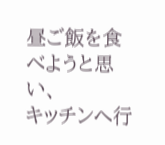昼ご飯を食べようと思い、
キッチンへ行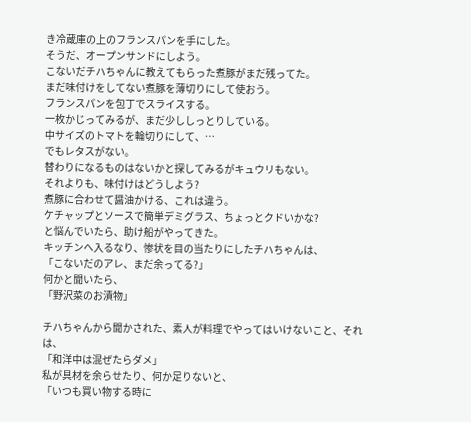き冷蔵庫の上のフランスパンを手にした。
そうだ、オープンサンドにしよう。
こないだチハちゃんに教えてもらった煮豚がまだ残ってた。
まだ味付けをしてない煮豚を薄切りにして使おう。
フランスパンを包丁でスライスする。
一枚かじってみるが、まだ少ししっとりしている。
中サイズのトマトを輪切りにして、…
でもレタスがない。
替わりになるものはないかと探してみるがキュウリもない。
それよりも、味付けはどうしよう?
煮豚に合わせて醤油かける、これは違う。
ケチャップとソースで簡単デミグラス、ちょっとクドいかな?
と悩んでいたら、助け船がやってきた。
キッチンへ入るなり、惨状を目の当たりにしたチハちゃんは、
「こないだのアレ、まだ余ってる?」
何かと聞いたら、
「野沢菜のお漬物」

チハちゃんから聞かされた、素人が料理でやってはいけないこと、それは、
「和洋中は混ぜたらダメ」
私が具材を余らせたり、何か足りないと、
「いつも買い物する時に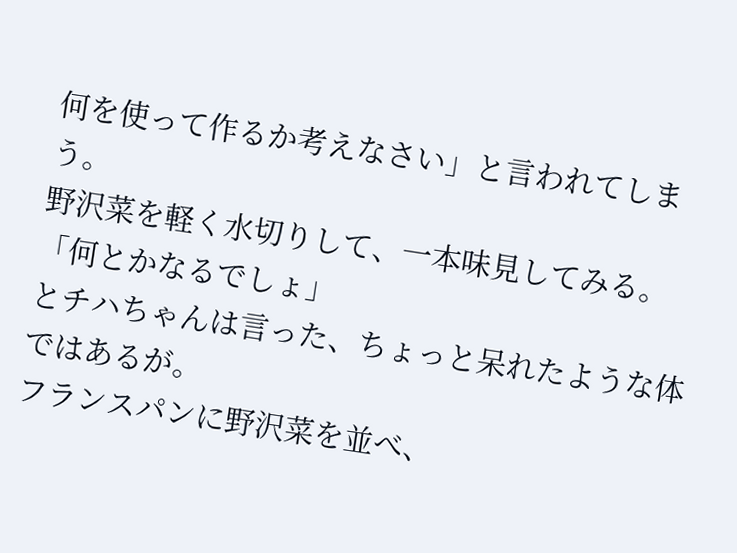何を使って作るか考えなさい」と言われてしまう。
野沢菜を軽く水切りして、一本味見してみる。
「何とかなるでしょ」
とチハちゃんは言った、ちょっと呆れたような体ではあるが。
フランスパンに野沢菜を並べ、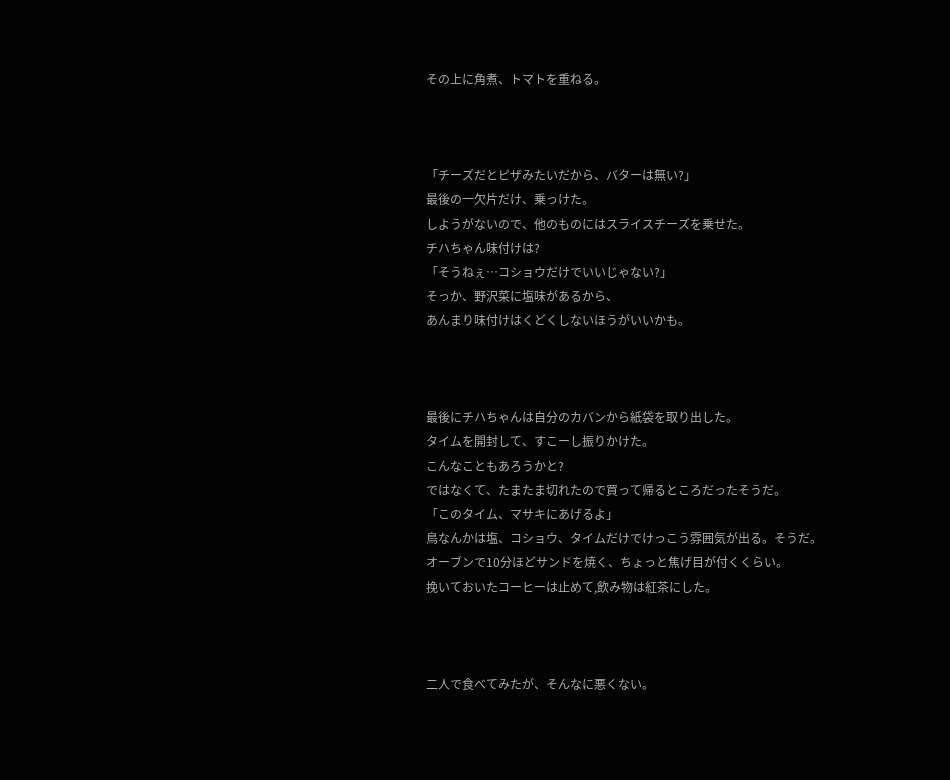その上に角煮、トマトを重ねる。



「チーズだとピザみたいだから、バターは無い?」
最後の一欠片だけ、乗っけた。
しようがないので、他のものにはスライスチーズを乗せた。
チハちゃん味付けは?
「そうねぇ…コショウだけでいいじゃない?」
そっか、野沢菜に塩味があるから、
あんまり味付けはくどくしないほうがいいかも。



最後にチハちゃんは自分のカバンから紙袋を取り出した。
タイムを開封して、すこーし振りかけた。
こんなこともあろうかと?
ではなくて、たまたま切れたので買って帰るところだったそうだ。
「このタイム、マサキにあげるよ」
鳥なんかは塩、コショウ、タイムだけでけっこう雰囲気が出る。そうだ。
オーブンで10分ほどサンドを焼く、ちょっと焦げ目が付くくらい。
挽いておいたコーヒーは止めて,飲み物は紅茶にした。



二人で食べてみたが、そんなに悪くない。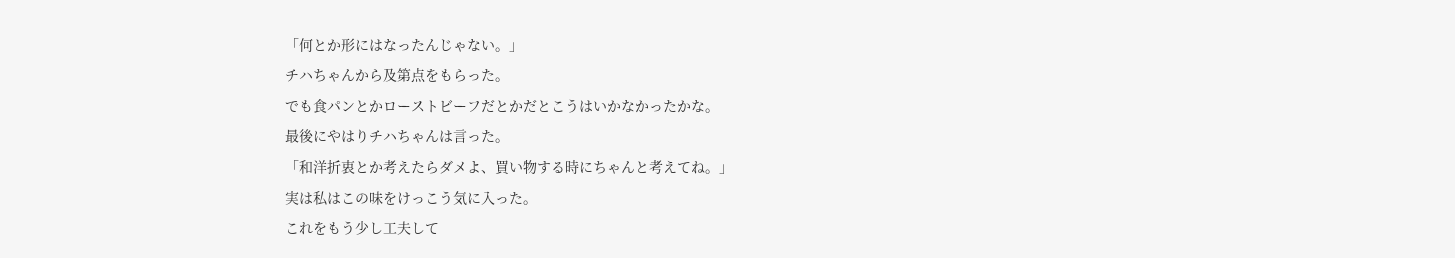「何とか形にはなったんじゃない。」
チハちゃんから及第点をもらった。
でも食パンとかローストビーフだとかだとこうはいかなかったかな。
最後にやはりチハちゃんは言った。
「和洋折衷とか考えたらダメよ、買い物する時にちゃんと考えてね。」
実は私はこの味をけっこう気に入った。
これをもう少し工夫して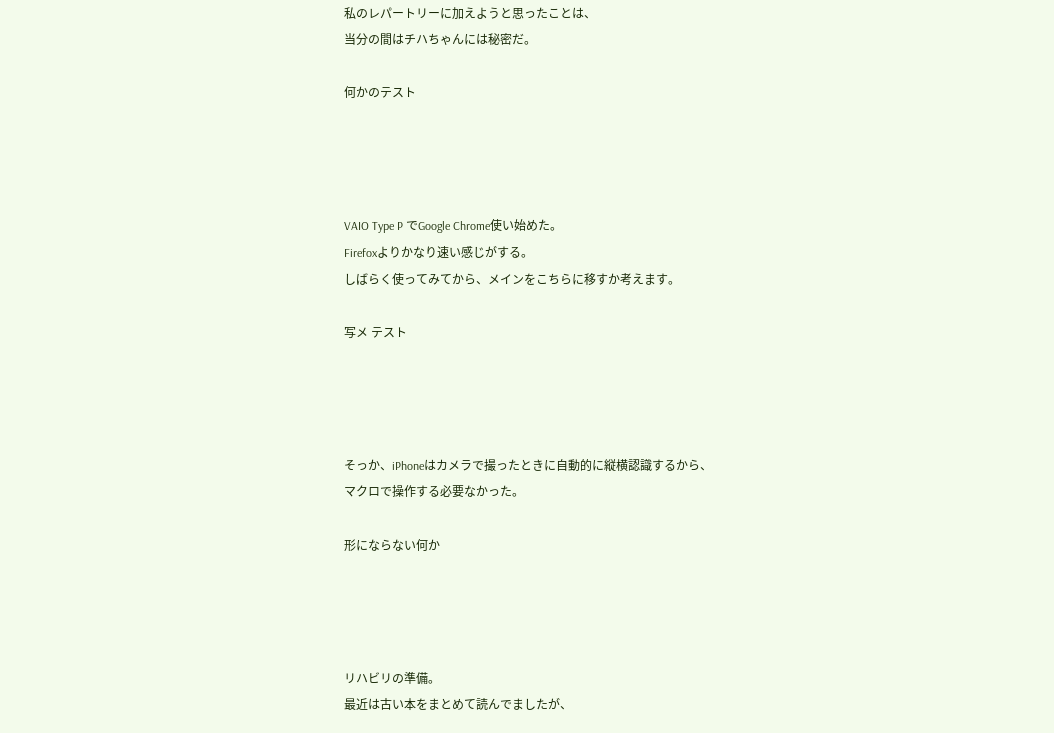私のレパートリーに加えようと思ったことは、
当分の間はチハちゃんには秘密だ。

何かのテスト




VAIO Type P でGoogle Chrome使い始めた。
Firefoxよりかなり速い感じがする。
しばらく使ってみてから、メインをこちらに移すか考えます。

写メ テスト




そっか、iPhoneはカメラで撮ったときに自動的に縦横認識するから、
マクロで操作する必要なかった。

形にならない何か




リハビリの準備。
最近は古い本をまとめて読んでましたが、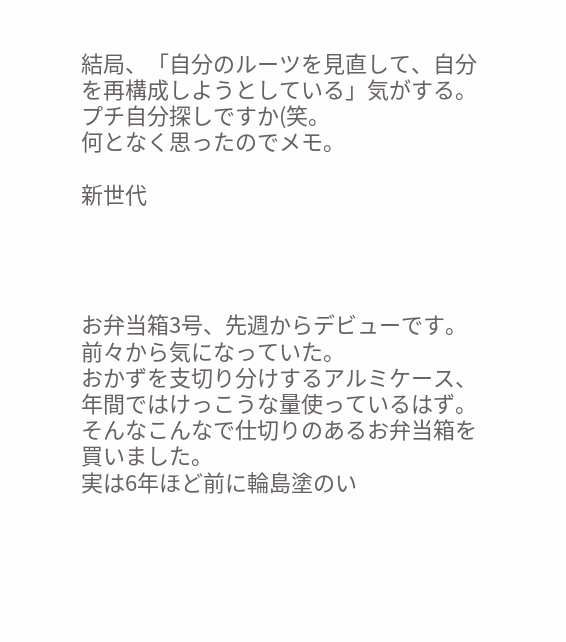結局、「自分のルーツを見直して、自分を再構成しようとしている」気がする。
プチ自分探しですか(笑。
何となく思ったのでメモ。

新世代




お弁当箱3号、先週からデビューです。
前々から気になっていた。
おかずを支切り分けするアルミケース、
年間ではけっこうな量使っているはず。
そんなこんなで仕切りのあるお弁当箱を買いました。
実は6年ほど前に輪島塗のい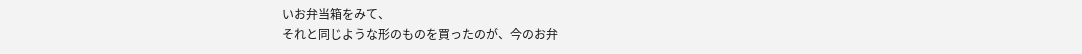いお弁当箱をみて、
それと同じような形のものを買ったのが、今のお弁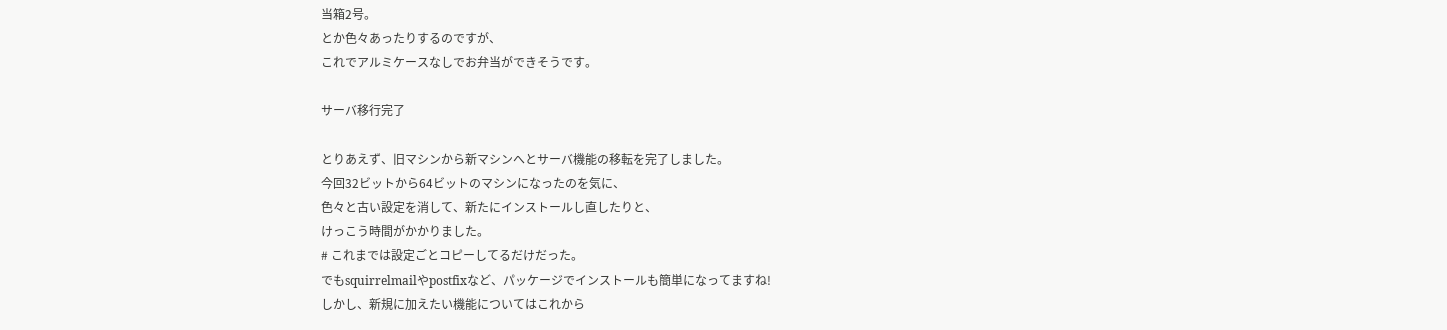当箱2号。
とか色々あったりするのですが、
これでアルミケースなしでお弁当ができそうです。

サーバ移行完了

とりあえず、旧マシンから新マシンへとサーバ機能の移転を完了しました。
今回32ビットから64ビットのマシンになったのを気に、
色々と古い設定を消して、新たにインストールし直したりと、
けっこう時間がかかりました。
# これまでは設定ごとコピーしてるだけだった。
でもsquirrelmailやpostfixなど、パッケージでインストールも簡単になってますね!
しかし、新規に加えたい機能についてはこれから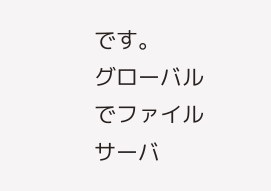です。
グローバルでファイルサーバ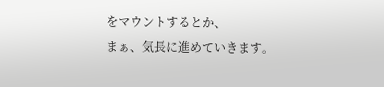をマウントするとか、
まぁ、気長に進めていきます。